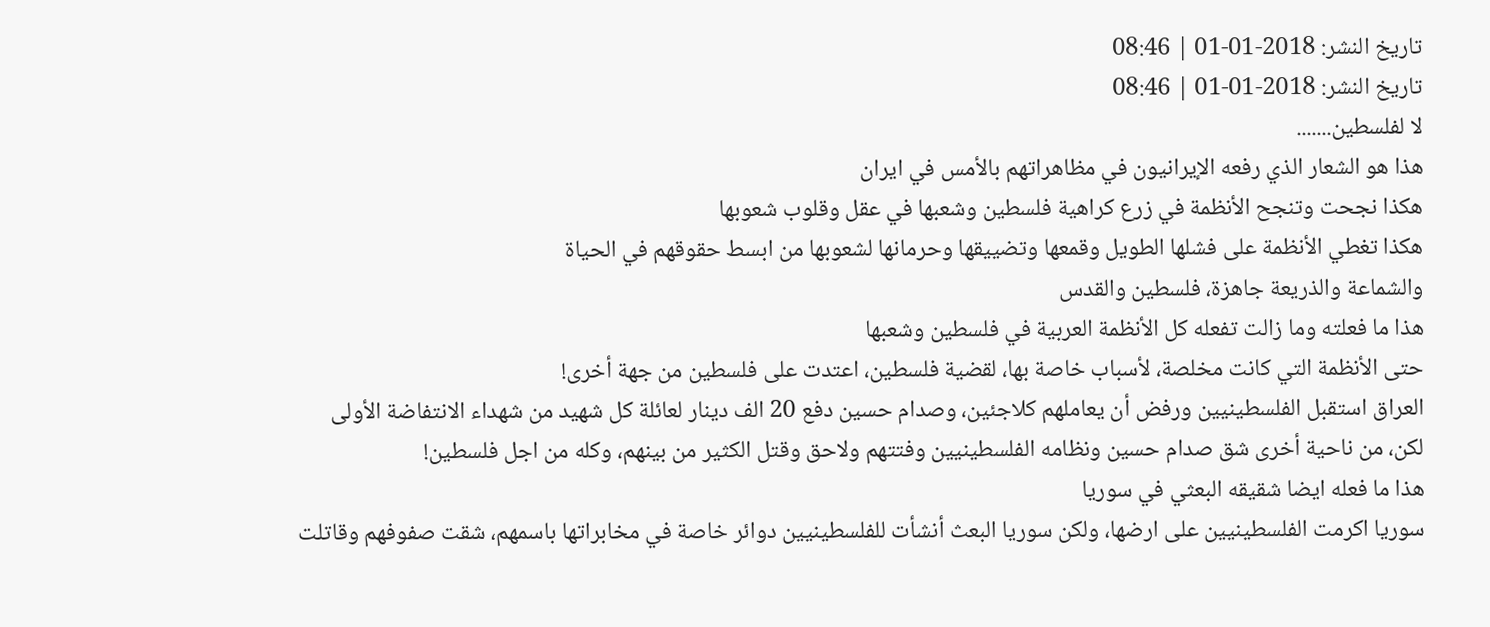تاريخ النشر: 2018-01-01 | 08:46
تاريخ النشر: 2018-01-01 | 08:46
لا لفلسطين.......
هذا هو الشعار الذي رفعه الإيرانيون في مظاهراتهم بالأمس في ايران
هكذا نجحت وتنجح الأنظمة في زرع كراهية فلسطين وشعبها في عقل وقلوب شعوبها
هكذا تغطي الأنظمة على فشلها الطويل وقمعها وتضييقها وحرمانها لشعوبها من ابسط حقوقهم في الحياة
والشماعة والذريعة جاهزة، فلسطين والقدس
هذا ما فعلته وما زالت تفعله كل الأنظمة العربية في فلسطين وشعبها
حتى الأنظمة التي كانت مخلصة، لأسباب خاصة بها، لقضية فلسطين، اعتدت على فلسطين من جهة أخرى!
العراق استقبل الفلسطينيين ورفض أن يعاملهم كلاجئين، وصدام حسين دفع 20 الف دينار لعائلة كل شهيد من شهداء الانتفاضة الأولى
لكن، من ناحية أخرى شق صدام حسين ونظامه الفلسطينيين وفتتهم ولاحق وقتل الكثير من بينهم، وكله من اجل فلسطين!
هذا ما فعله ايضا شقيقه البعثي في سوريا
سوريا اكرمت الفلسطينيين على ارضها، ولكن سوريا البعث أنشأت للفلسطينيين دوائر خاصة في مخابراتها باسمهم، شقت صفوفهم وقاتلت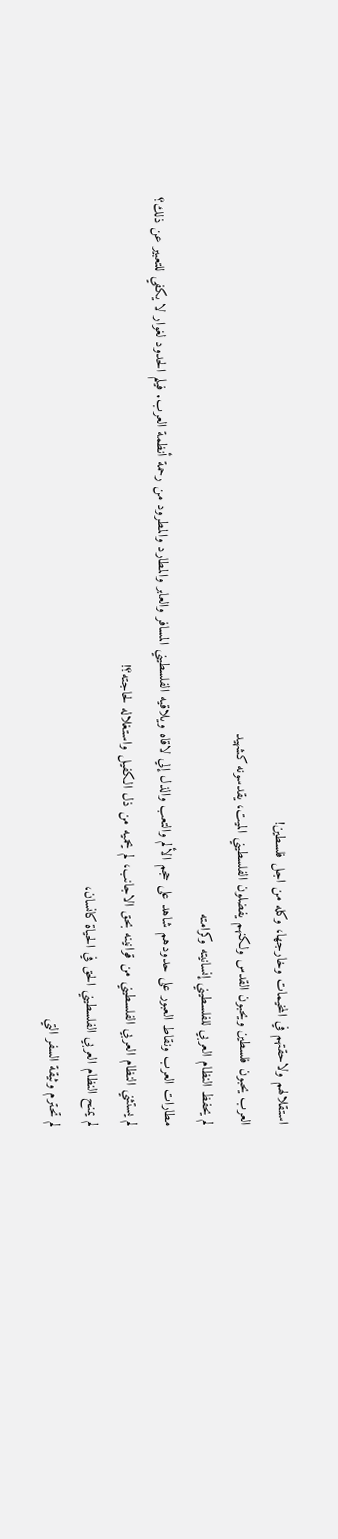استقلالهم ولاحقتهم في المخيمات وخارجها، وكله من اجل فلسطين!
العرب يحبون فلسطين ويحبون القدس ولكنهم يفضلون الفلسطيني الميت، يقدسونه كشهيد
لم يحفظ النظام العربي للفلسطيني إنسانيته وكرامته
مطارات العرب ونقاط العبور على حدودهم شاهد على حجم الألم والتعب والذل إلي لاقاه ويلاقيه الفلسطيني المسافر والعابر والمطارد والمطرود من رحمة أنظمة العرب. فيلم الحدود لغوار لا يكفي للتعبير عن ذلك؟
لم يستثني النظام العربي الفلسطيني من قوانينه بحق الاجانب، لم يحميه من ذل الكفيل واستغلاله لحاجته؟!
لم يمنح النظام العربي الفلسطيني الحق في الحياة كانسان،
لم تحترم وثيقة السفر التي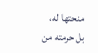منحتها له، بل حرمته من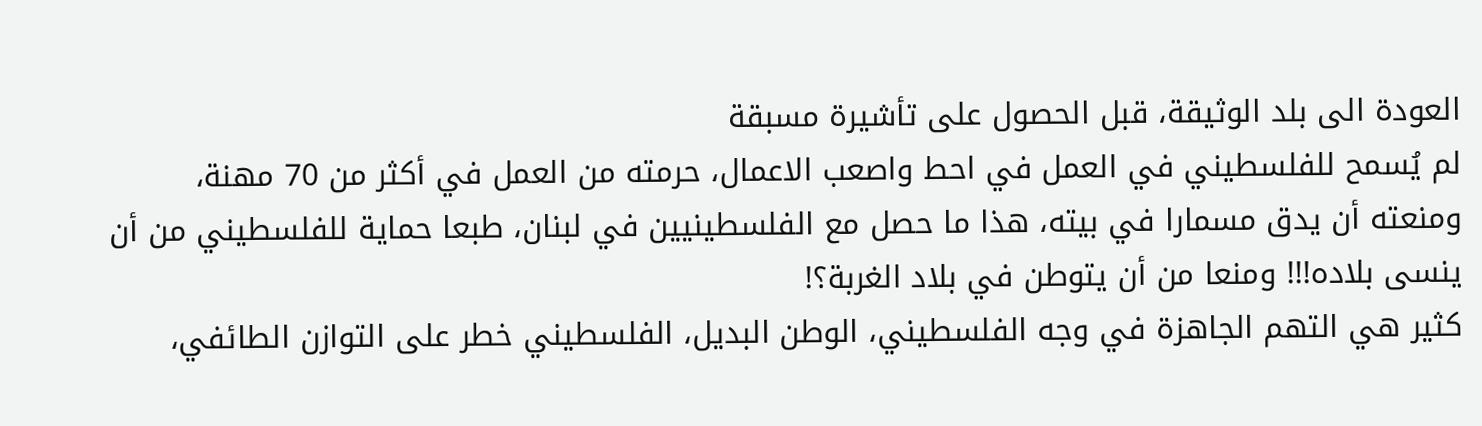العودة الى بلد الوثيقة، قبل الحصول على تأشيرة مسبقة
لم يُسمح للفلسطيني في العمل في احط واصعب الاعمال، حرمته من العمل في أكثر من 70 مهنة، ومنعته أن يدق مسمارا في بيته، هذا ما حصل مع الفلسطينيين في لبنان، طبعا حماية للفلسطيني من أن ينسى بلاده!!! ومنعا من أن يتوطن في بلاد الغربة؟!
كثير هي التهم الجاهزة في وجه الفلسطيني، الوطن البديل، الفلسطيني خطر على التوازن الطائفي،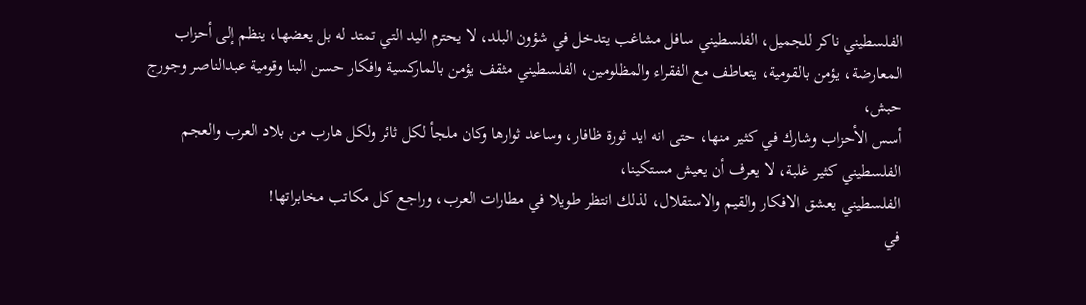الفلسطيني ناكر للجميل، الفلسطيني سافل مشاغب يتدخل في شؤون البلد، لا يحترم اليد التي تمتد له بل يعضها، ينظم إلى أحزاب المعارضة، يؤمن بالقومية، يتعاطف مع الفقراء والمظلومين، الفلسطيني مثقف يؤمن بالماركسية وافكار حسن البنا وقومية عبدالناصر وجورج حبش،
أسس الأحزاب وشارك في كثير منها، حتى انه ايد ثورة ظافار، وساعد ثوارها وكان ملجأ لكل ثائر ولكل هارب من بلاد العرب والعجم
الفلسطيني كثير غلبة، لا يعرف أن يعيش مستكينا،
الفلسطيني يعشق الافكار والقيم والاستقلال، لذلك انتظر طويلا في مطارات العرب، وراجع كل مكاتب مخابراتها!
في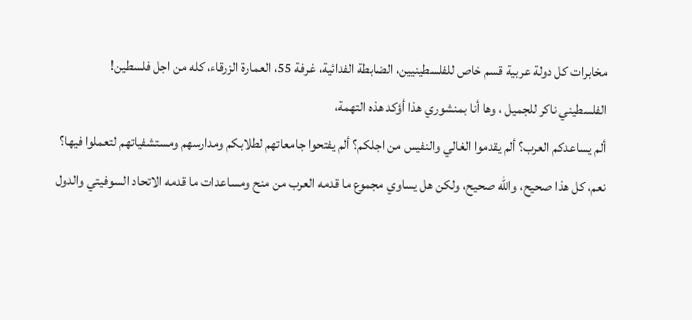مخابرات كل دولة عربية قسم خاص للفلسطينيين، الضابطة الفدائية، غرفة 55، العمارة الزرقاء، كله من اجل فلسطين!
الفلسطيني ناكر للجميل ، وها أنا بمنشوري هذا أؤكد هذه التهمة،
ألم يساعدكم العرب؟ ألم يقدموا الغالي والنفيس من اجلكم؟ ألم يفتحوا جامعاتهم لطلابكم ومدارسهم ومستشفياتهم لتعملوا فيها؟
نعم، كل هذا صحيح، والله صحيح، ولكن هل يساوي مجموع ما قدمه العرب من منح ومساعدات ما قدمه الاتحاد السوفيتي والدول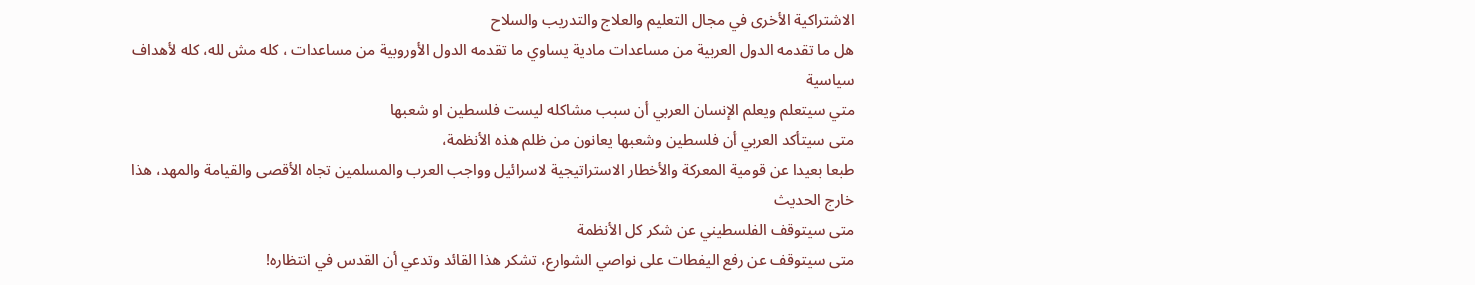الاشتراكية الأخرى في مجال التعليم والعلاج والتدريب والسلاح
هل ما تقدمه الدول العربية من مساعدات مادية يساوي ما تقدمه الدول الأوروبية من مساعدات ، كله مش لله، كله لأهداف سياسية
متي سيتعلم ويعلم الإنسان العربي أن سبب مشاكله ليست فلسطين او شعبها
متى سيتأكد العربي أن فلسطين وشعبها يعانون من ظلم هذه الأنظمة،
طبعا بعيدا عن قومية المعركة والأخطار الاستراتيجية لاسرائيل وواجب العرب والمسلمين تجاه الأقصى والقيامة والمهد، هذا خارج الحديث
متى سيتوقف الفلسطيني عن شكر كل الأنظمة
متى سيتوقف عن رفع اليفطات على نواصي الشوارع، تشكر هذا القائد وتدعي أن القدس في انتظاره!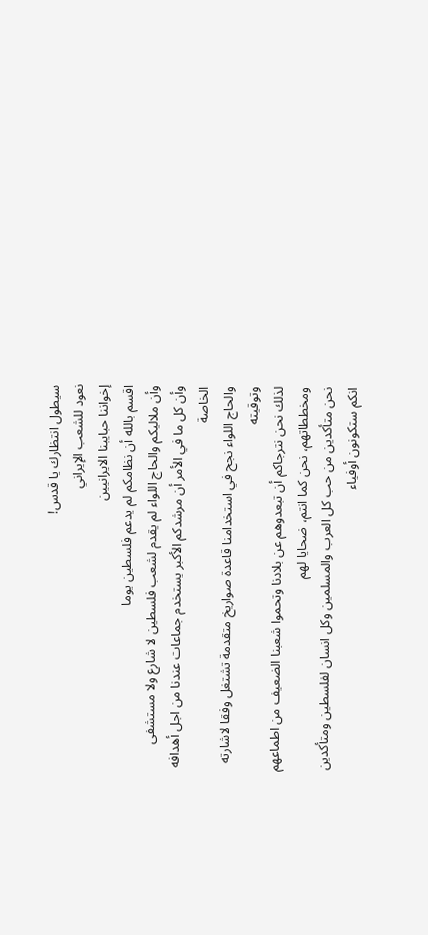سيطول انتظارك يا قدس!
نعود للشعب الإيراني
إخواننا حبايبنا الايرانيين
اقسم بالله أن نظامكم لم يدعم فلسطين يوما
وأن ملاليكم والحاج اللواء لم يقدم لشعب فلسطين لا شارع ولا مستشفى
وأن كل ما في الأمر أن مرشدكم الأكبر يستخدم جماعات عندنا من اجل أهدافه الخاصة
والحاج اللواء نجح في استخدامنا قاعدة صواريخ متقدمة تشتغل وفقا لاشارته وتوقيته
لذلك نحن نترجاكم أن تبعدوهم عن بلادنا وتحموا شعبنا الضعيف من اطماعهم ومخططاتهم، نحن كما انتم، ضحايا لهم
نحن متأكدين من حب كل العرب والمسلمين وكل انسان لفلسطين ومتأكدين انكم ستكونون أوفياء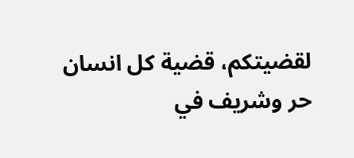لقضيتكم، قضية كل انسان حر وشريف في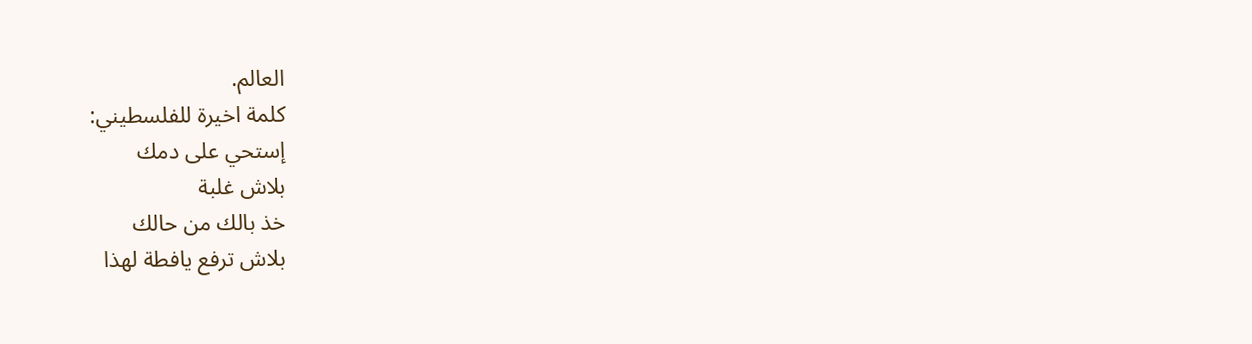العالم.
كلمة اخيرة للفلسطيني:
إستحي على دمك
بلاش غلبة
خذ بالك من حالك
بلاش ترفع يافطة لهذا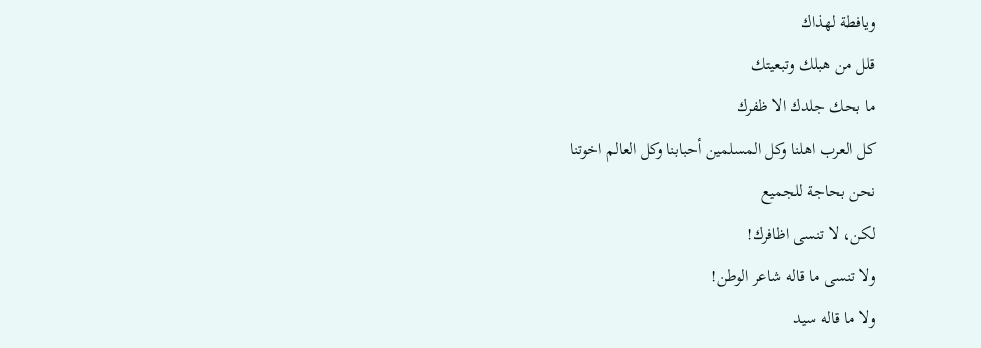ويافطة لهذاك
قلل من هبلك وتبعيتك
ما بحك جلدك الا ظفرك
كل العرب اهلنا وكل المسلمين أحبابنا وكل العالم اخوتنا
نحن بحاجة للجميع
لكن، لا تنسى اظافرك!
ولا تنسى ما قاله شاعر الوطن!
ولا ما قاله سيد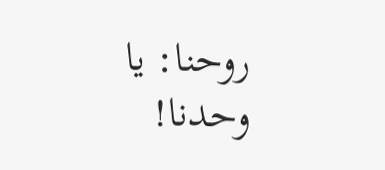روحنا: يا وحدنا!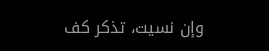وإن نسيت، تذكر كف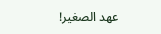عهد الصغير!